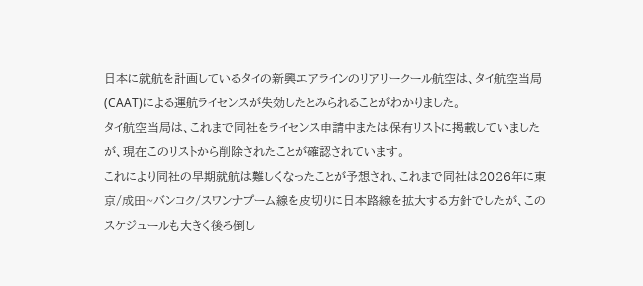日本に就航を計画しているタイの新興エアラインのリアリークール航空は、タイ航空当局(CAAT)による運航ライセンスが失効したとみられることがわかりました。
タイ航空当局は、これまで同社をライセンス申請中または保有リストに掲載していましたが、現在このリストから削除されたことが確認されています。
これにより同社の早期就航は難しくなったことが予想され、これまで同社は2026年に東京/成田~バンコク/スワンナプーム線を皮切りに日本路線を拡大する方針でしたが、このスケジュールも大きく後ろ倒し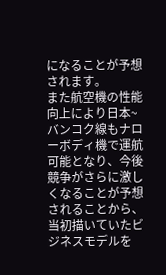になることが予想されます。
また航空機の性能向上により日本~バンコク線もナローボディ機で運航可能となり、今後競争がさらに激しくなることが予想されることから、当初描いていたビジネスモデルを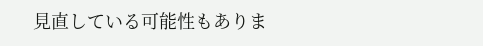見直している可能性もありま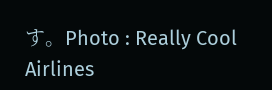す。Photo : Really Cool Airlines